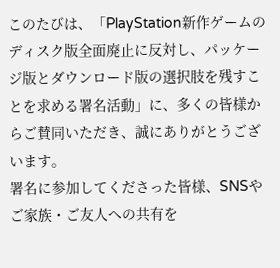このたびは、「PlayStation新作ゲームのディスク版全面廃止に反対し、パッケージ版とダウンロード版の選択肢を残すことを求める署名活動」に、多くの皆様からご賛同いただき、誠にありがとうございます。
署名に参加してくださった皆様、SNSやご家族・ご友人への共有を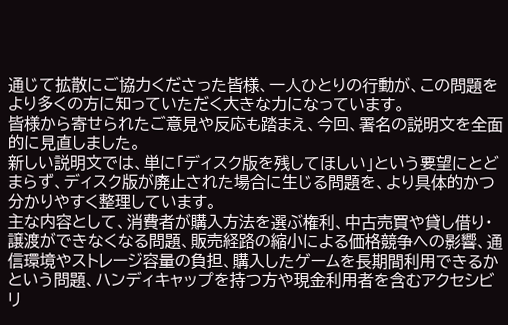通じて拡散にご協力くださった皆様、一人ひとりの行動が、この問題をより多くの方に知っていただく大きな力になっています。
皆様から寄せられたご意見や反応も踏まえ、今回、署名の説明文を全面的に見直しました。
新しい説明文では、単に「ディスク版を残してほしい」という要望にとどまらず、ディスク版が廃止された場合に生じる問題を、より具体的かつ分かりやすく整理しています。
主な内容として、消費者が購入方法を選ぶ権利、中古売買や貸し借り・譲渡ができなくなる問題、販売経路の縮小による価格競争への影響、通信環境やストレージ容量の負担、購入したゲームを長期間利用できるかという問題、ハンディキャップを持つ方や現金利用者を含むアクセシビリ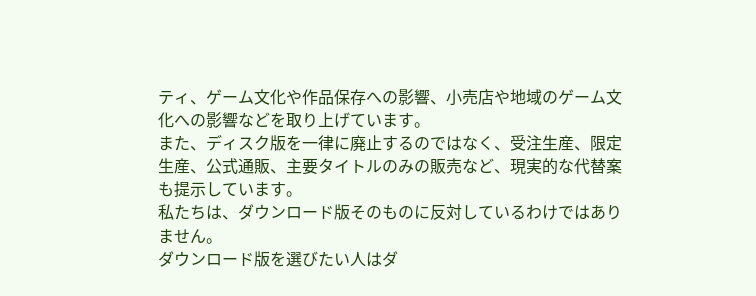ティ、ゲーム文化や作品保存への影響、小売店や地域のゲーム文化への影響などを取り上げています。
また、ディスク版を一律に廃止するのではなく、受注生産、限定生産、公式通販、主要タイトルのみの販売など、現実的な代替案も提示しています。
私たちは、ダウンロード版そのものに反対しているわけではありません。
ダウンロード版を選びたい人はダ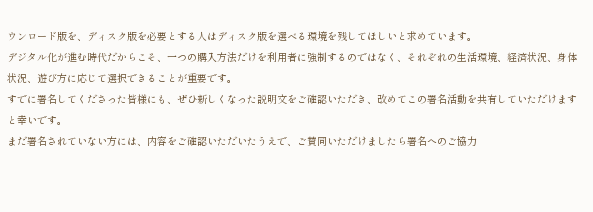ウンロード版を、ディスク版を必要とする人はディスク版を選べる環境を残してほしいと求めています。
デジタル化が進む時代だからこそ、一つの購入方法だけを利用者に強制するのではなく、それぞれの生活環境、経済状況、身体状況、遊び方に応じて選択できることが重要です。
すでに署名してくださった皆様にも、ぜひ新しくなった説明文をご確認いただき、改めてこの署名活動を共有していただけますと幸いです。
まだ署名されていない方には、内容をご確認いただいたうえで、ご賛同いただけましたら署名へのご協力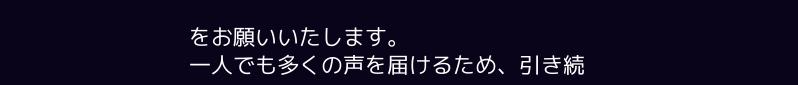をお願いいたします。
一人でも多くの声を届けるため、引き続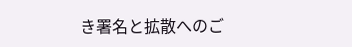き署名と拡散へのご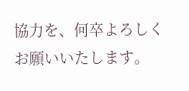協力を、何卒よろしくお願いいたします。